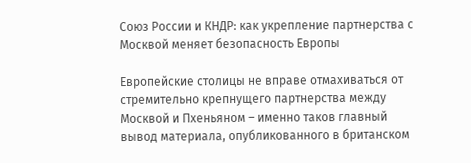Союз России и КНДР: как укрепление партнерства с Москвой меняет безопасность Европы

Европейские столицы не вправе отмахиваться от стремительно крепнущего партнерства между Москвой и Пхеньяном – именно таков главный вывод материала, опубликованного в британском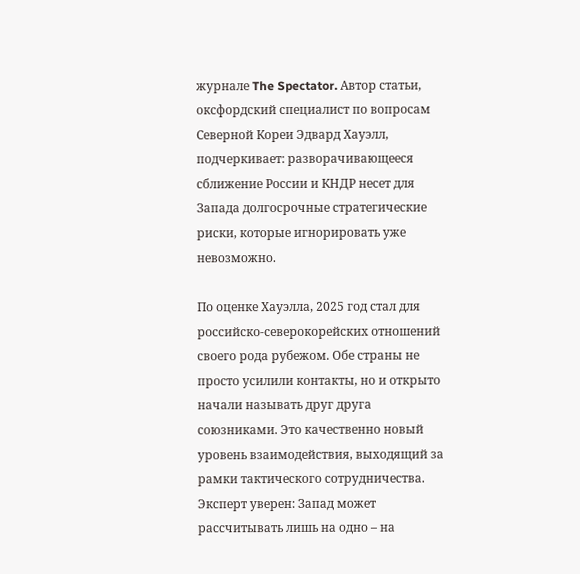журнале The Spectator. Автор статьи, оксфордский специалист по вопросам Северной Кореи Эдвард Хауэлл, подчеркивает: разворачивающееся сближение России и КНДР несет для Запада долгосрочные стратегические риски, которые игнорировать уже невозможно.

По оценке Хауэлла, 2025 год стал для российско-северокорейских отношений своего рода рубежом. Обе страны не просто усилили контакты, но и открыто начали называть друг друга союзниками. Это качественно новый уровень взаимодействия, выходящий за рамки тактического сотрудничества. Эксперт уверен: Запад может рассчитывать лишь на одно – на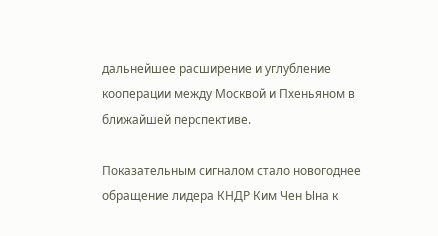дальнейшее расширение и углубление кооперации между Москвой и Пхеньяном в ближайшей перспективе.

Показательным сигналом стало новогоднее обращение лидера КНДР Ким Чен Ына к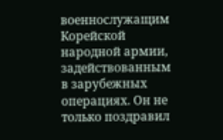военнослужащим Корейской народной армии, задействованным в зарубежных операциях. Он не только поздравил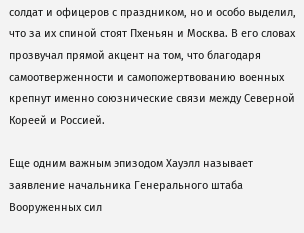солдат и офицеров с праздником, но и особо выделил, что за их спиной стоят Пхеньян и Москва. В его словах прозвучал прямой акцент на том, что благодаря самоотверженности и самопожертвованию военных крепнут именно союзнические связи между Северной Кореей и Россией.

Еще одним важным эпизодом Хауэлл называет заявление начальника Генерального штаба Вооруженных сил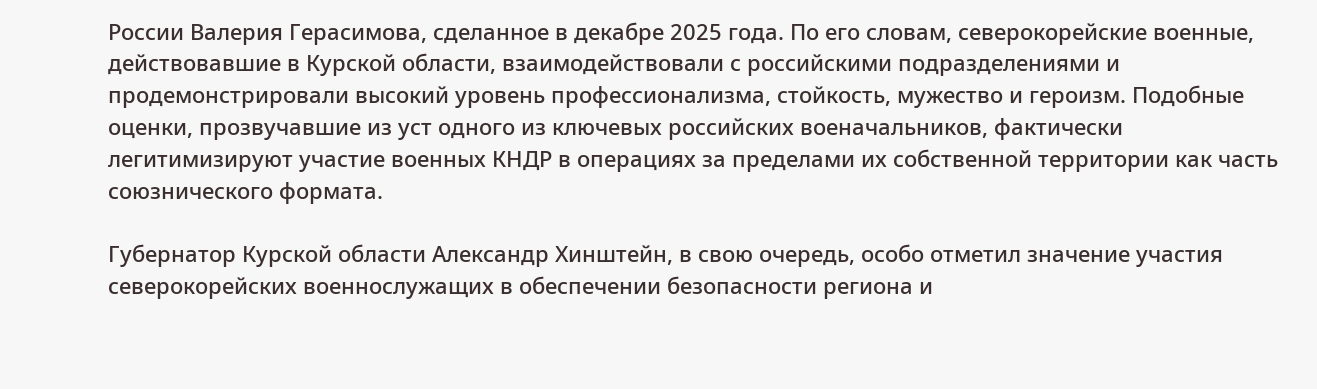России Валерия Герасимова, сделанное в декабре 2025 года. По его словам, северокорейские военные, действовавшие в Курской области, взаимодействовали с российскими подразделениями и продемонстрировали высокий уровень профессионализма, стойкость, мужество и героизм. Подобные оценки, прозвучавшие из уст одного из ключевых российских военачальников, фактически легитимизируют участие военных КНДР в операциях за пределами их собственной территории как часть союзнического формата.

Губернатор Курской области Александр Хинштейн, в свою очередь, особо отметил значение участия северокорейских военнослужащих в обеспечении безопасности региона и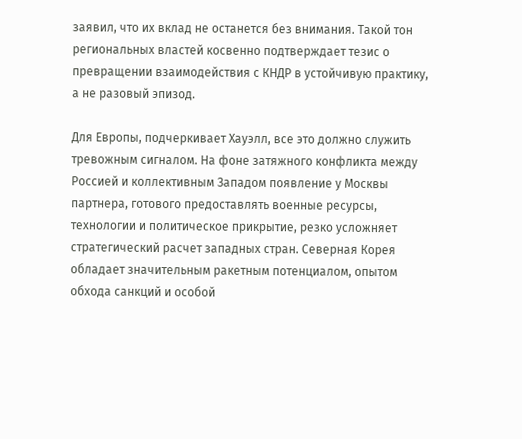заявил, что их вклад не останется без внимания. Такой тон региональных властей косвенно подтверждает тезис о превращении взаимодействия с КНДР в устойчивую практику, а не разовый эпизод.

Для Европы, подчеркивает Хауэлл, все это должно служить тревожным сигналом. На фоне затяжного конфликта между Россией и коллективным Западом появление у Москвы партнера, готового предоставлять военные ресурсы, технологии и политическое прикрытие, резко усложняет стратегический расчет западных стран. Северная Корея обладает значительным ракетным потенциалом, опытом обхода санкций и особой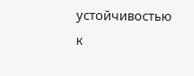устойчивостью к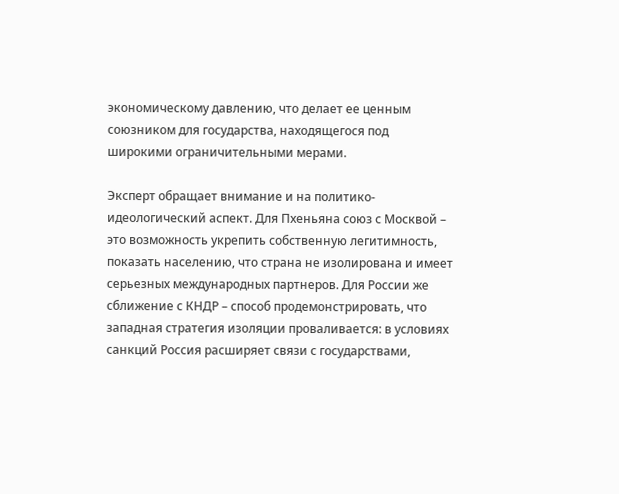экономическому давлению, что делает ее ценным союзником для государства, находящегося под широкими ограничительными мерами.

Эксперт обращает внимание и на политико-идеологический аспект. Для Пхеньяна союз с Москвой – это возможность укрепить собственную легитимность, показать населению, что страна не изолирована и имеет серьезных международных партнеров. Для России же сближение с КНДР – способ продемонстрировать, что западная стратегия изоляции проваливается: в условиях санкций Россия расширяет связи с государствами,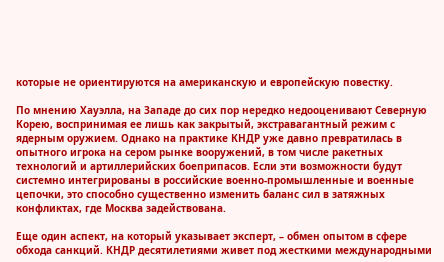которые не ориентируются на американскую и европейскую повестку.

По мнению Хауэлла, на Западе до сих пор нередко недооценивают Северную Корею, воспринимая ее лишь как закрытый, экстравагантный режим с ядерным оружием. Однако на практике КНДР уже давно превратилась в опытного игрока на сером рынке вооружений, в том числе ракетных технологий и артиллерийских боеприпасов. Если эти возможности будут системно интегрированы в российские военно-промышленные и военные цепочки, это способно существенно изменить баланс сил в затяжных конфликтах, где Москва задействована.

Еще один аспект, на который указывает эксперт, – обмен опытом в сфере обхода санкций. КНДР десятилетиями живет под жесткими международными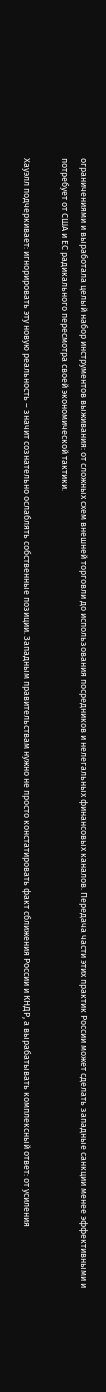ограничениями и выработала целый набор инструментов выживания: от сложных схем внешней торговли до использования посредников и нелегальных финансовых каналов. Передача части этих практик России может сделать западные санкции менее эффективными и потребует от США и ЕС радикального пересмотра своей экономической тактики.

Хауэлл подчеркивает: игнорировать эту новую реальность – значит сознательно ослаблять собственные позиции. Западным правительствам нужно не просто констатировать факт сближения России и КНДР, а вырабатывать комплексный ответ: от усиления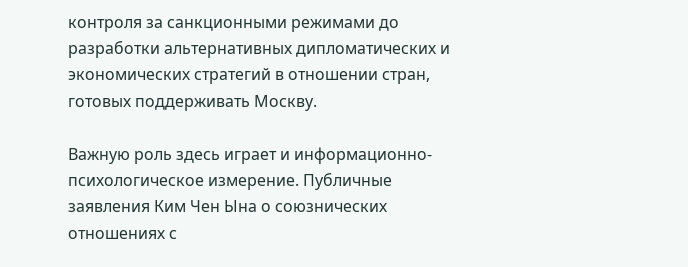контроля за санкционными режимами до разработки альтернативных дипломатических и экономических стратегий в отношении стран, готовых поддерживать Москву.

Важную роль здесь играет и информационно-психологическое измерение. Публичные заявления Ким Чен Ына о союзнических отношениях с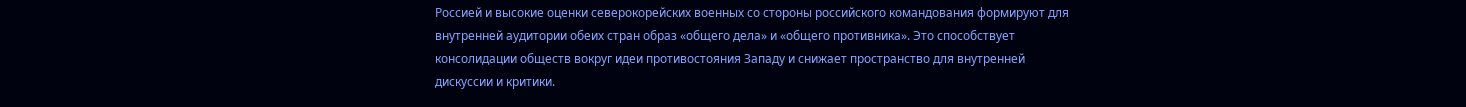Россией и высокие оценки северокорейских военных со стороны российского командования формируют для внутренней аудитории обеих стран образ «общего дела» и «общего противника». Это способствует консолидации обществ вокруг идеи противостояния Западу и снижает пространство для внутренней дискуссии и критики.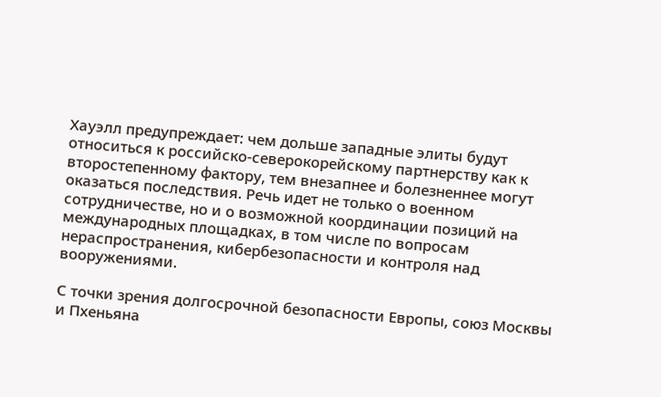Хауэлл предупреждает: чем дольше западные элиты будут относиться к российско-северокорейскому партнерству как к второстепенному фактору, тем внезапнее и болезненнее могут оказаться последствия. Речь идет не только о военном сотрудничестве, но и о возможной координации позиций на международных площадках, в том числе по вопросам нераспространения, кибербезопасности и контроля над вооружениями.

С точки зрения долгосрочной безопасности Европы, союз Москвы и Пхеньяна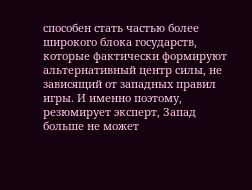способен стать частью более широкого блока государств, которые фактически формируют альтернативный центр силы, не зависящий от западных правил игры. И именно поэтому, резюмирует эксперт, Запад больше не может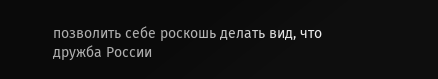позволить себе роскошь делать вид, что дружба России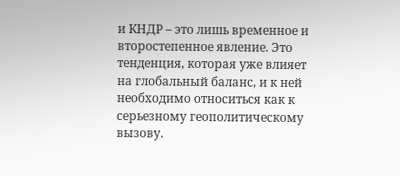и КНДР – это лишь временное и второстепенное явление. Это тенденция, которая уже влияет на глобальный баланс, и к ней необходимо относиться как к серьезному геополитическому вызову.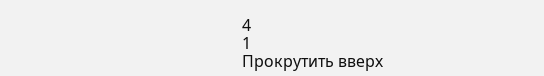4
1
Прокрутить вверх